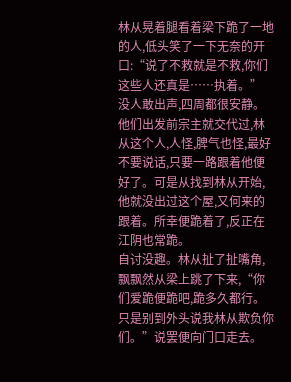林从晃着腿看着梁下跪了一地的人,低头笑了一下无奈的开口:“说了不救就是不救,你们这些人还真是……执着。”
没人敢出声,四周都很安静。他们出发前宗主就交代过,林从这个人,人怪,脾气也怪,最好不要说话,只要一路跟着他便好了。可是从找到林从开始,他就没出过这个屋,又何来的跟着。所幸便跪着了,反正在江阴也常跪。
自讨没趣。林从扯了扯嘴角,飘飘然从梁上跳了下来,“你们爱跪便跪吧,跪多久都行。只是别到外头说我林从欺负你们。”说罢便向门口走去。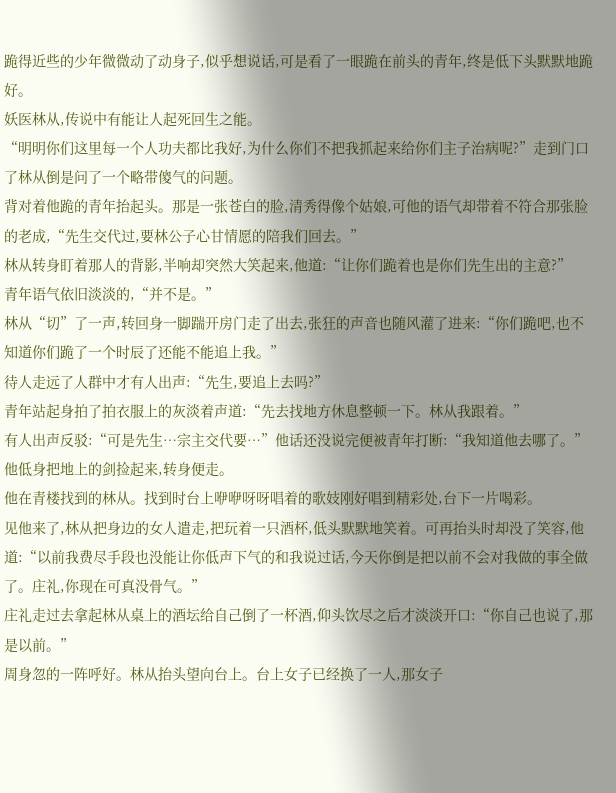跪得近些的少年微微动了动身子,似乎想说话,可是看了一眼跪在前头的青年,终是低下头默默地跪好。
妖医林从,传说中有能让人起死回生之能。
“明明你们这里每一个人功夫都比我好,为什么你们不把我抓起来给你们主子治病呢?”走到门口了林从倒是问了一个略带傻气的问题。
背对着他跪的青年抬起头。那是一张苍白的脸,清秀得像个姑娘,可他的语气却带着不符合那张脸的老成,“先生交代过,要林公子心甘情愿的陪我们回去。”
林从转身盯着那人的背影,半响却突然大笑起来,他道:“让你们跪着也是你们先生出的主意?”
青年语气依旧淡淡的,“并不是。”
林从“切”了一声,转回身一脚踹开房门走了出去,张狂的声音也随风灌了进来:“你们跪吧,也不知道你们跪了一个时辰了还能不能追上我。”
待人走远了人群中才有人出声:“先生,要追上去吗?”
青年站起身拍了拍衣服上的灰淡着声道:“先去找地方休息整顿一下。林从我跟着。”
有人出声反驳:“可是先生…宗主交代要…”他话还没说完便被青年打断:“我知道他去哪了。”
他低身把地上的剑捡起来,转身便走。
他在青楼找到的林从。找到时台上咿咿呀呀唱着的歌妓刚好唱到精彩处,台下一片喝彩。
见他来了,林从把身边的女人遣走,把玩着一只酒杯,低头默默地笑着。可再抬头时却没了笑容,他道:“以前我费尽手段也没能让你低声下气的和我说过话,今天你倒是把以前不会对我做的事全做了。庄礼,你现在可真没骨气。”
庄礼走过去拿起林从桌上的酒坛给自己倒了一杯酒,仰头饮尽之后才淡淡开口:“你自己也说了,那是以前。”
周身忽的一阵呼好。林从抬头望向台上。台上女子已经换了一人,那女子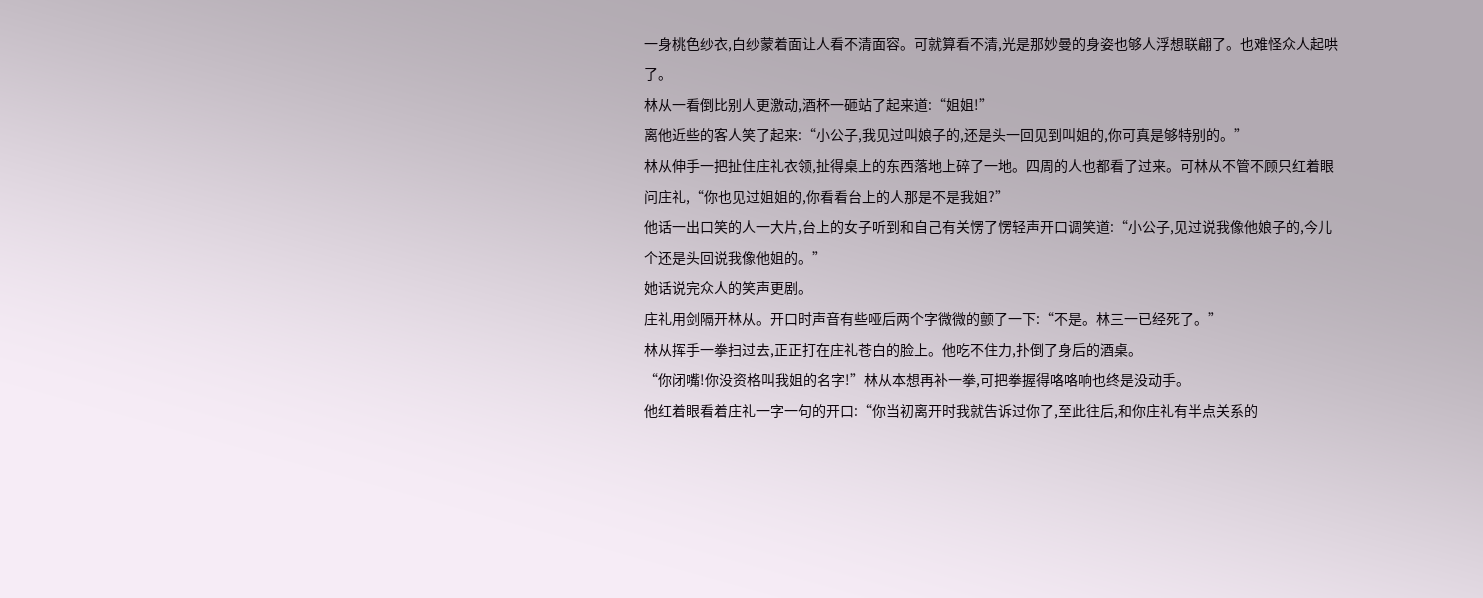一身桃色纱衣,白纱蒙着面让人看不清面容。可就算看不清,光是那妙曼的身姿也够人浮想联翩了。也难怪众人起哄了。
林从一看倒比别人更激动,酒杯一砸站了起来道:“姐姐!”
离他近些的客人笑了起来:“小公子,我见过叫娘子的,还是头一回见到叫姐的,你可真是够特别的。”
林从伸手一把扯住庄礼衣领,扯得桌上的东西落地上碎了一地。四周的人也都看了过来。可林从不管不顾只红着眼问庄礼,“你也见过姐姐的,你看看台上的人那是不是我姐?”
他话一出口笑的人一大片,台上的女子听到和自己有关愣了愣轻声开口调笑道:“小公子,见过说我像他娘子的,今儿个还是头回说我像他姐的。”
她话说完众人的笑声更剧。
庄礼用剑隔开林从。开口时声音有些哑后两个字微微的颤了一下:“不是。林三一已经死了。”
林从挥手一拳扫过去,正正打在庄礼苍白的脸上。他吃不住力,扑倒了身后的酒桌。
“你闭嘴!你没资格叫我姐的名字!”林从本想再补一拳,可把拳握得咯咯响也终是没动手。
他红着眼看着庄礼一字一句的开口:“你当初离开时我就告诉过你了,至此往后,和你庄礼有半点关系的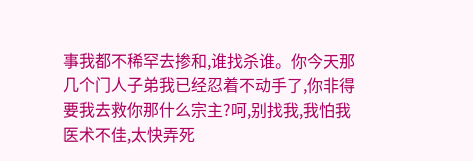事我都不稀罕去掺和,谁找杀谁。你今天那几个门人子弟我已经忍着不动手了,你非得要我去救你那什么宗主?呵,别找我,我怕我医术不佳,太快弄死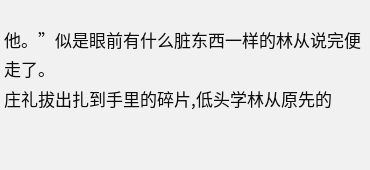他。”似是眼前有什么脏东西一样的林从说完便走了。
庄礼拔出扎到手里的碎片,低头学林从原先的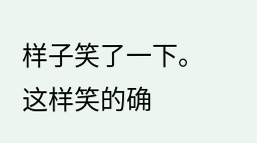样子笑了一下。
这样笑的确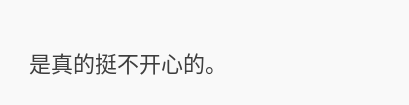是真的挺不开心的。